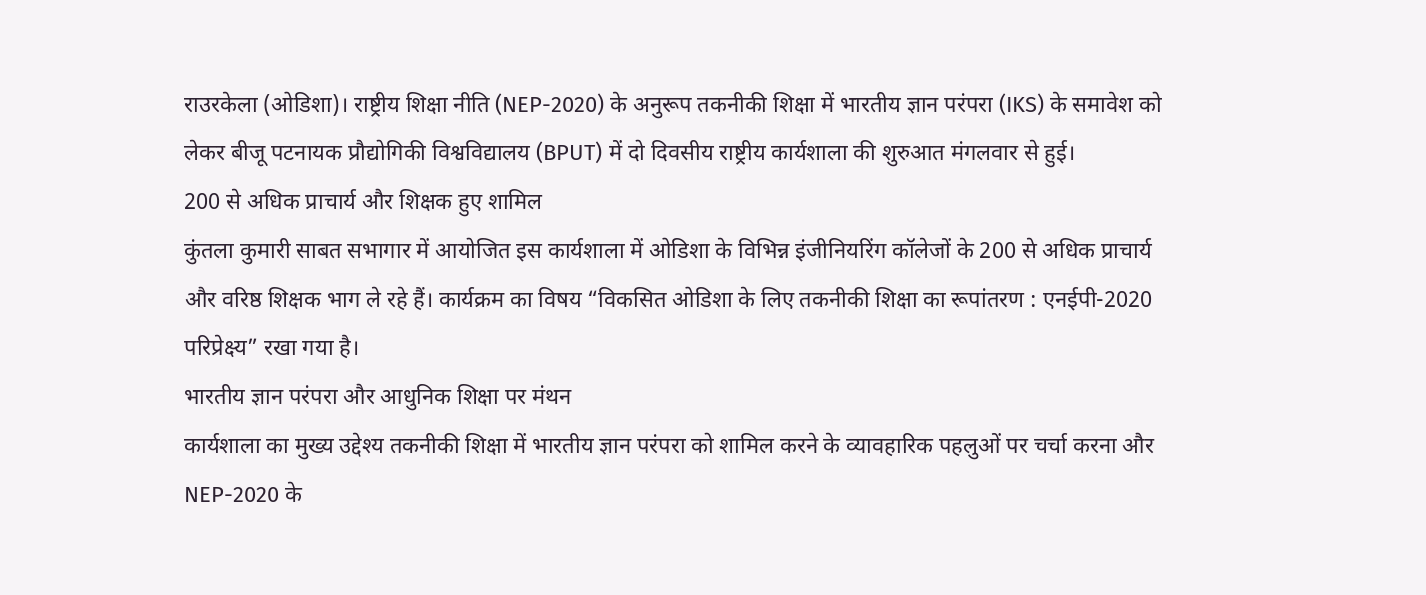राउरकेला (ओडिशा)। राष्ट्रीय शिक्षा नीति (NEP-2020) के अनुरूप तकनीकी शिक्षा में भारतीय ज्ञान परंपरा (IKS) के समावेश को लेकर बीजू पटनायक प्रौद्योगिकी विश्वविद्यालय (BPUT) में दो दिवसीय राष्ट्रीय कार्यशाला की शुरुआत मंगलवार से हुई।
200 से अधिक प्राचार्य और शिक्षक हुए शामिल
कुंतला कुमारी साबत सभागार में आयोजित इस कार्यशाला में ओडिशा के विभिन्न इंजीनियरिंग कॉलेजों के 200 से अधिक प्राचार्य और वरिष्ठ शिक्षक भाग ले रहे हैं। कार्यक्रम का विषय “विकसित ओडिशा के लिए तकनीकी शिक्षा का रूपांतरण : एनईपी-2020 परिप्रेक्ष्य” रखा गया है।
भारतीय ज्ञान परंपरा और आधुनिक शिक्षा पर मंथन
कार्यशाला का मुख्य उद्देश्य तकनीकी शिक्षा में भारतीय ज्ञान परंपरा को शामिल करने के व्यावहारिक पहलुओं पर चर्चा करना और NEP-2020 के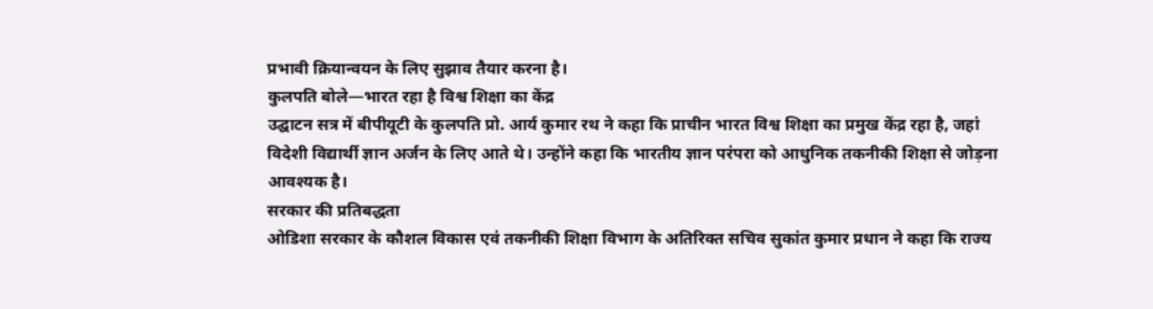प्रभावी क्रियान्वयन के लिए सुझाव तैयार करना है।
कुलपति बोले—भारत रहा है विश्व शिक्षा का केंद्र
उद्घाटन सत्र में बीपीयूटी के कुलपति प्रो. आर्य कुमार रथ ने कहा कि प्राचीन भारत विश्व शिक्षा का प्रमुख केंद्र रहा है, जहां विदेशी विद्यार्थी ज्ञान अर्जन के लिए आते थे। उन्होंने कहा कि भारतीय ज्ञान परंपरा को आधुनिक तकनीकी शिक्षा से जोड़ना आवश्यक है।
सरकार की प्रतिबद्धता
ओडिशा सरकार के कौशल विकास एवं तकनीकी शिक्षा विभाग के अतिरिक्त सचिव सुकांत कुमार प्रधान ने कहा कि राज्य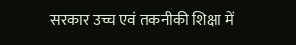सरकार उच्च एवं तकनीकी शिक्षा में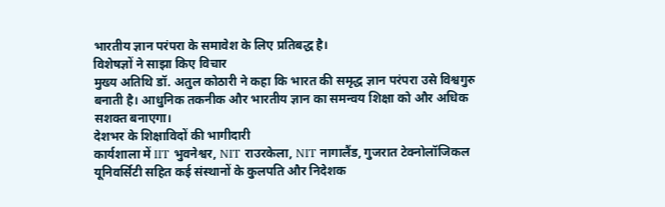भारतीय ज्ञान परंपरा के समावेश के लिए प्रतिबद्ध है।
विशेषज्ञों ने साझा किए विचार
मुख्य अतिथि डॉ. अतुल कोठारी ने कहा कि भारत की समृद्ध ज्ञान परंपरा उसे विश्वगुरु बनाती है। आधुनिक तकनीक और भारतीय ज्ञान का समन्वय शिक्षा को और अधिक सशक्त बनाएगा।
देशभर के शिक्षाविदों की भागीदारी
कार्यशाला में IIT भुवनेश्वर, NIT राउरकेला, NIT नागालैंड, गुजरात टेक्नोलॉजिकल यूनिवर्सिटी सहित कई संस्थानों के कुलपति और निदेशक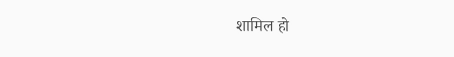शामिल हो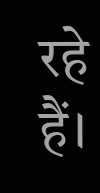रहे हैं।